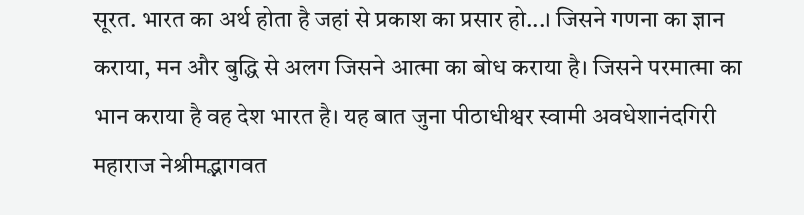सूरत. भारत का अर्थ होता है जहां से प्रकाश का प्रसार हो...। जिसने गणना का ज्ञान कराया, मन और बुद्धि से अलग जिसने आत्मा का बोध कराया है। जिसने परमात्मा का भान कराया है वह देश भारत है। यह बात जुना पीठाधीश्वर स्वामी अवधेशानंदगिरी महाराज नेश्रीमद्भागवत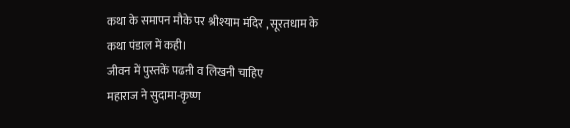कथा के समापन मौके पर श्रीश्याम मंदिर , सूरतधाम के कथा पंडाल में कही।
जीवन में पुस्तकें पढऩी व लिखनी चाहिए
महाराज ने सुदामा-कृष्ण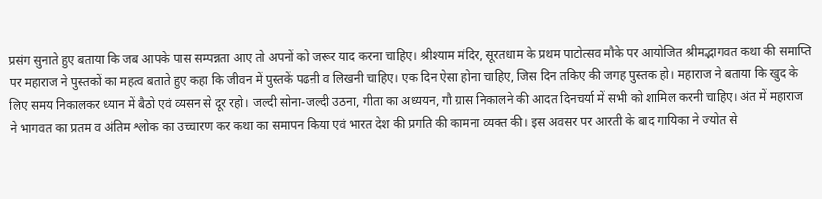प्रसंग सुनाते हुए बताया कि जब आपके पास सम्पन्नता आए तो अपनों को जरूर याद करना चाहिए। श्रीश्याम मंदिर, सूरतधाम के प्रथम पाटोत्सव मौके पर आयोजित श्रीमद्भागवत कथा की समाप्ति पर महाराज ने पुस्तकों का महत्व बताते हुए कहा कि जीवन में पुस्तकें पढऩी व लिखनी चाहिए। एक दिन ऐसा होना चाहिए, जिस दिन तकिए की जगह पुस्तक हो। महाराज ने बताया कि खुद के लिए समय निकालकर ध्यान में बैठो एवं व्यसन से दूर रहो। जल्दी सोना-जल्दी उठना, गीता का अध्ययन, गौ ग्रास निकालने की आदत दिनचर्या में सभी को शामिल करनी चाहिए। अंत में महाराज ने भागवत का प्रतम व अंतिम श्लोक का उच्चारण कर कथा का समापन किया एवं भारत देश की प्रगति की कामना व्यक्त की। इस अवसर पर आरती के बाद गायिका ने ज्योत से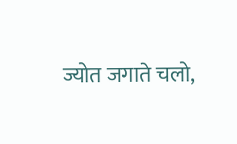ज्योत जगाते चलो,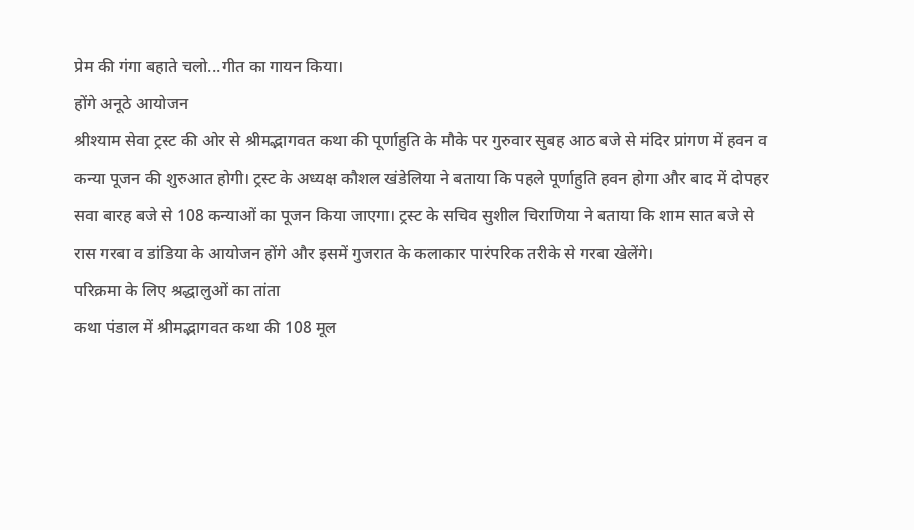प्रेम की गंगा बहाते चलो...गीत का गायन किया।
होंगे अनूठे आयोजन
श्रीश्याम सेवा ट्रस्ट की ओर से श्रीमद्भागवत कथा की पूर्णाहुति के मौके पर गुरुवार सुबह आठ बजे से मंदिर प्रांगण में हवन व कन्या पूजन की शुरुआत होगी। ट्रस्ट के अध्यक्ष कौशल खंडेलिया ने बताया कि पहले पूर्णाहुति हवन होगा और बाद में दोपहर सवा बारह बजे से 108 कन्याओं का पूजन किया जाएगा। ट्रस्ट के सचिव सुशील चिराणिया ने बताया कि शाम सात बजे से रास गरबा व डांडिया के आयोजन होंगे और इसमें गुजरात के कलाकार पारंपरिक तरीके से गरबा खेलेंगे।
परिक्रमा के लिए श्रद्धालुओं का तांता
कथा पंडाल में श्रीमद्भागवत कथा की 108 मूल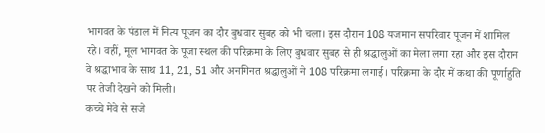भागवत के पंडाल में नित्य पूजन का दौर बुधवार सुबह को भी चला। इस दौरान 108 यजमान सपरिवार पूजन में शामिल रहे। वहीं, मूल भागवत के पूजा स्थल की परिक्रमा के लिए बुधवार सुबह से ही श्रद्धालुओं का मेला लगा रहा और इस दौरान वे श्रद्धाभाव के साथ 11, 21, 51 और अनगिनत श्रद्धालुओं ने 108 परिक्रमा लगाई। परिक्रमा के दौर में कथा की पूर्णाहुति पर तेजी देखने को मिली।
कच्चे मेवे से सजे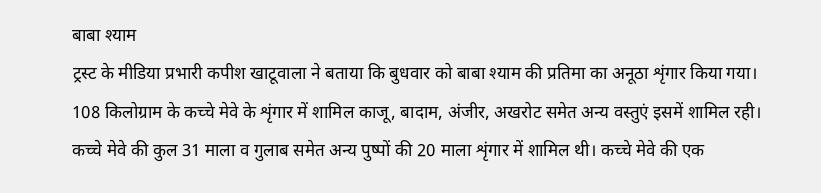बाबा श्याम
ट्रस्ट के मीडिया प्रभारी कपीश खाटूवाला ने बताया कि बुधवार को बाबा श्याम की प्रतिमा का अनूठा शृंगार किया गया। 108 किलोग्राम के कच्चे मेवे के शृंगार में शामिल काजू, बादाम, अंजीर, अखरोट समेत अन्य वस्तुएं इसमें शामिल रही। कच्चे मेवे की कुल 31 माला व गुलाब समेत अन्य पुष्पों की 20 माला शृंगार में शामिल थी। कच्चे मेवे की एक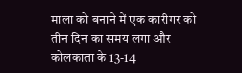माला को बनाने में एक कारीगर को तीन दिन का समय लगा और कोलकाता के 13-14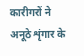कारीगरों ने अनूठे शृंगार के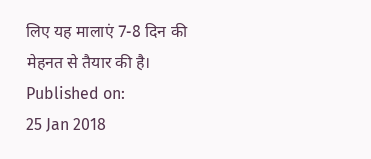लिए यह मालाएं 7-8 दिन की मेहनत से तैयार की है।
Published on:
25 Jan 2018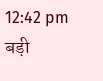12:42 pm
बड़ी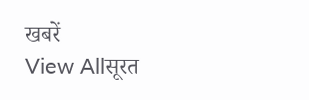खबरें
View Allसूरत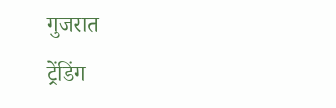गुजरात
ट्रेंडिंग